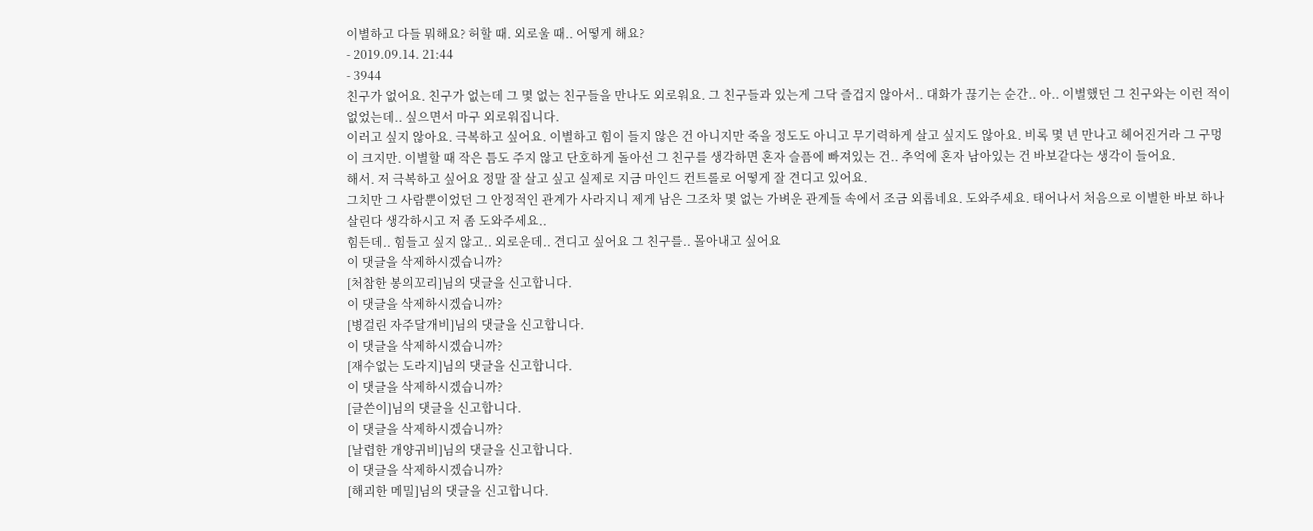이별하고 다들 뭐해요? 허할 때. 외로울 때.. 어떻게 해요?
- 2019.09.14. 21:44
- 3944
친구가 없어요. 친구가 없는데 그 몇 없는 친구들을 만나도 외로워요. 그 친구들과 있는게 그닥 즐겁지 않아서.. 대화가 끊기는 순간.. 아.. 이별했던 그 친구와는 이런 적이 없었는데.. 싶으면서 마구 외로워집니다.
이러고 싶지 않아요. 극복하고 싶어요. 이별하고 힘이 들지 않은 건 아니지만 죽을 정도도 아니고 무기력하게 살고 싶지도 않아요. 비록 몇 년 만나고 헤어진거라 그 구멍이 크지만. 이별할 때 작은 틈도 주지 않고 단호하게 돌아선 그 친구를 생각하면 혼자 슬픔에 빠져있는 건.. 추억에 혼자 남아있는 건 바보같다는 생각이 들어요.
해서. 저 극복하고 싶어요 정말 잘 살고 싶고 실제로 지금 마인드 컨트롤로 어떻게 잘 견디고 있어요.
그치만 그 사람뿐이었던 그 안정적인 관계가 사라지니 제게 남은 그조차 몇 없는 가벼운 관계들 속에서 조금 외롭네요. 도와주세요. 태어나서 처음으로 이별한 바보 하나 살린다 생각하시고 저 좀 도와주세요..
힘든데.. 힘들고 싶지 않고.. 외로운데.. 견디고 싶어요 그 친구를.. 몰아내고 싶어요
이 댓글을 삭제하시겠습니까?
[처참한 봉의꼬리]님의 댓글을 신고합니다.
이 댓글을 삭제하시겠습니까?
[병걸린 자주달개비]님의 댓글을 신고합니다.
이 댓글을 삭제하시겠습니까?
[재수없는 도라지]님의 댓글을 신고합니다.
이 댓글을 삭제하시겠습니까?
[글쓴이]님의 댓글을 신고합니다.
이 댓글을 삭제하시겠습니까?
[날렵한 개양귀비]님의 댓글을 신고합니다.
이 댓글을 삭제하시겠습니까?
[해괴한 메밀]님의 댓글을 신고합니다.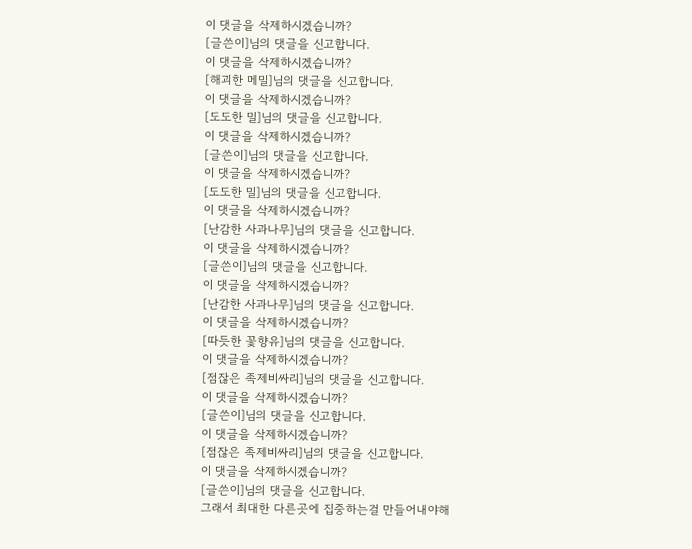이 댓글을 삭제하시겠습니까?
[글쓴이]님의 댓글을 신고합니다.
이 댓글을 삭제하시겠습니까?
[해괴한 메밀]님의 댓글을 신고합니다.
이 댓글을 삭제하시겠습니까?
[도도한 밀]님의 댓글을 신고합니다.
이 댓글을 삭제하시겠습니까?
[글쓴이]님의 댓글을 신고합니다.
이 댓글을 삭제하시겠습니까?
[도도한 밀]님의 댓글을 신고합니다.
이 댓글을 삭제하시겠습니까?
[난감한 사과나무]님의 댓글을 신고합니다.
이 댓글을 삭제하시겠습니까?
[글쓴이]님의 댓글을 신고합니다.
이 댓글을 삭제하시겠습니까?
[난감한 사과나무]님의 댓글을 신고합니다.
이 댓글을 삭제하시겠습니까?
[따듯한 꽃향유]님의 댓글을 신고합니다.
이 댓글을 삭제하시겠습니까?
[점잖은 족제비싸리]님의 댓글을 신고합니다.
이 댓글을 삭제하시겠습니까?
[글쓴이]님의 댓글을 신고합니다.
이 댓글을 삭제하시겠습니까?
[점잖은 족제비싸리]님의 댓글을 신고합니다.
이 댓글을 삭제하시겠습니까?
[글쓴이]님의 댓글을 신고합니다.
그래서 최대한 다른곳에 집중하는걸 만들어내야해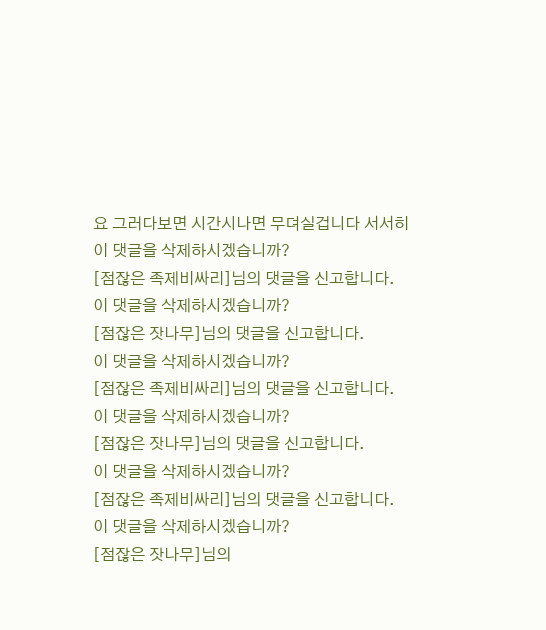요 그러다보면 시간시나면 무뎌실겁니다 서서히
이 댓글을 삭제하시겠습니까?
[점잖은 족제비싸리]님의 댓글을 신고합니다.
이 댓글을 삭제하시겠습니까?
[점잖은 잣나무]님의 댓글을 신고합니다.
이 댓글을 삭제하시겠습니까?
[점잖은 족제비싸리]님의 댓글을 신고합니다.
이 댓글을 삭제하시겠습니까?
[점잖은 잣나무]님의 댓글을 신고합니다.
이 댓글을 삭제하시겠습니까?
[점잖은 족제비싸리]님의 댓글을 신고합니다.
이 댓글을 삭제하시겠습니까?
[점잖은 잣나무]님의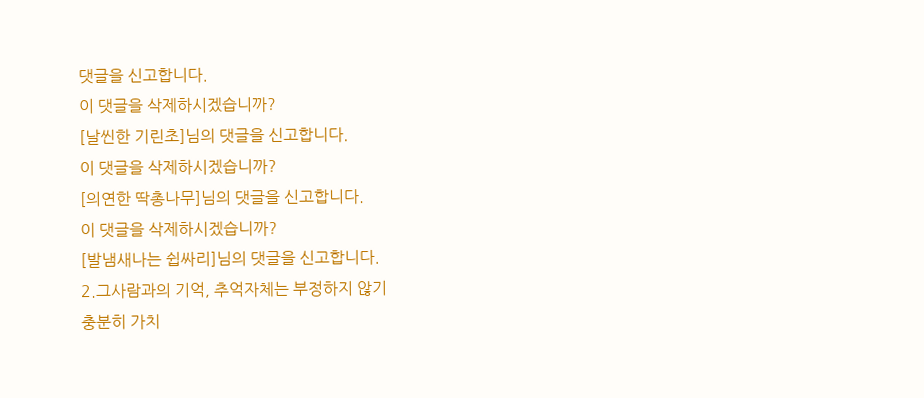댓글을 신고합니다.
이 댓글을 삭제하시겠습니까?
[날씬한 기린초]님의 댓글을 신고합니다.
이 댓글을 삭제하시겠습니까?
[의연한 딱총나무]님의 댓글을 신고합니다.
이 댓글을 삭제하시겠습니까?
[발냄새나는 쉽싸리]님의 댓글을 신고합니다.
2.그사람과의 기억, 추억자체는 부정하지 않기
충분히 가치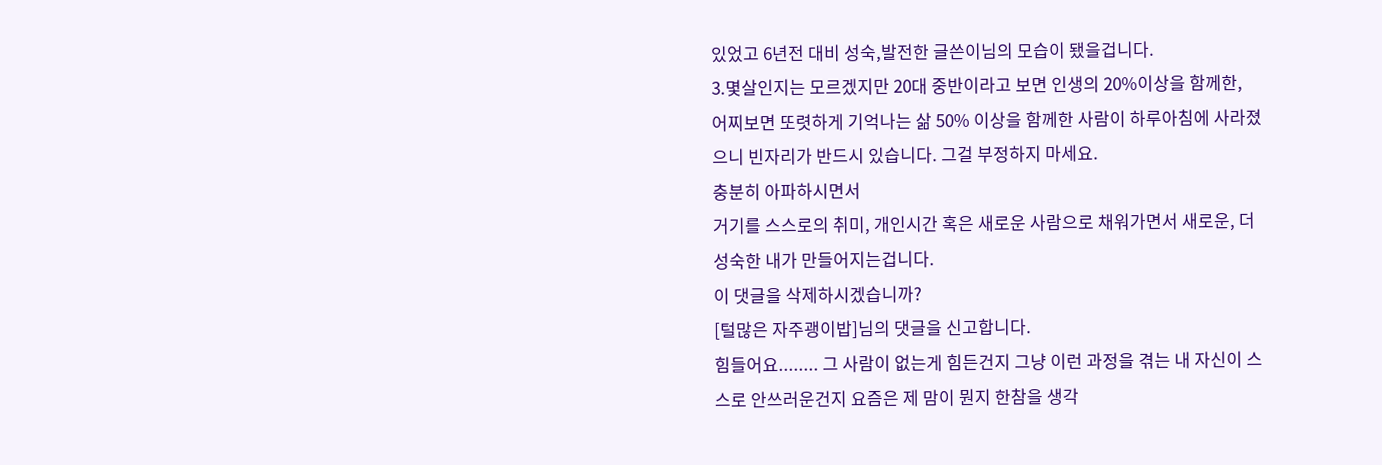있었고 6년전 대비 성숙,발전한 글쓴이님의 모습이 됐을겁니다.
3.몇살인지는 모르겠지만 20대 중반이라고 보면 인생의 20%이상을 함께한,
어찌보면 또렷하게 기억나는 삶 50% 이상을 함께한 사람이 하루아침에 사라졌으니 빈자리가 반드시 있습니다. 그걸 부정하지 마세요.
충분히 아파하시면서
거기를 스스로의 취미, 개인시간 혹은 새로운 사람으로 채워가면서 새로운, 더 성숙한 내가 만들어지는겁니다.
이 댓글을 삭제하시겠습니까?
[털많은 자주괭이밥]님의 댓글을 신고합니다.
힘들어요........ 그 사람이 없는게 힘든건지 그냥 이런 과정을 겪는 내 자신이 스스로 안쓰러운건지 요즘은 제 맘이 뭔지 한참을 생각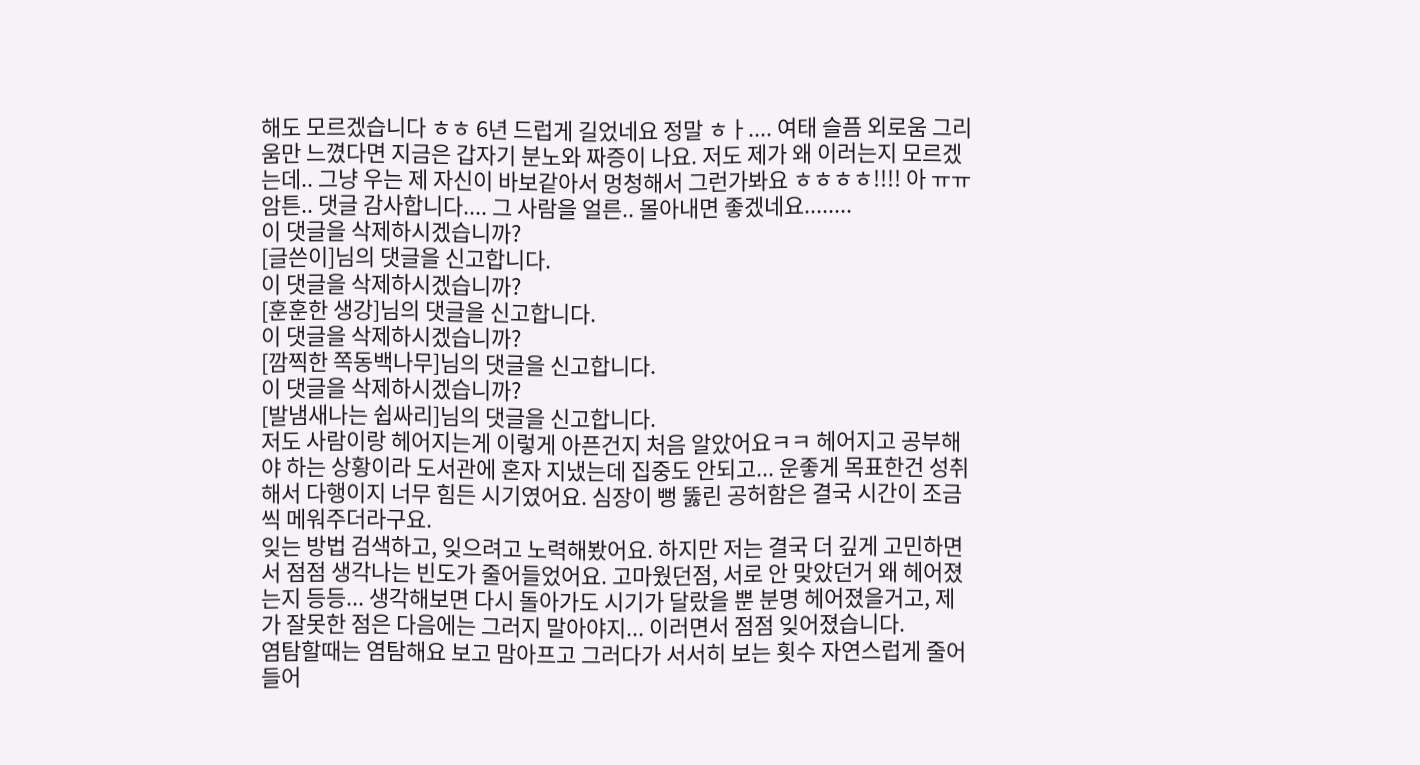해도 모르겠습니다 ㅎㅎ 6년 드럽게 길었네요 정말 ㅎㅏ.... 여태 슬픔 외로움 그리움만 느꼈다면 지금은 갑자기 분노와 짜증이 나요. 저도 제가 왜 이러는지 모르겠는데.. 그냥 우는 제 자신이 바보같아서 멍청해서 그런가봐요 ㅎㅎㅎㅎ!!!! 아 ㅠㅠ 암튼.. 댓글 감사합니다.... 그 사람을 얼른.. 몰아내면 좋겠네요........
이 댓글을 삭제하시겠습니까?
[글쓴이]님의 댓글을 신고합니다.
이 댓글을 삭제하시겠습니까?
[훈훈한 생강]님의 댓글을 신고합니다.
이 댓글을 삭제하시겠습니까?
[깜찍한 쪽동백나무]님의 댓글을 신고합니다.
이 댓글을 삭제하시겠습니까?
[발냄새나는 쉽싸리]님의 댓글을 신고합니다.
저도 사람이랑 헤어지는게 이렇게 아픈건지 처음 알았어요ㅋㅋ 헤어지고 공부해야 하는 상황이라 도서관에 혼자 지냈는데 집중도 안되고... 운좋게 목표한건 성취해서 다행이지 너무 힘든 시기였어요. 심장이 뻥 뚫린 공허함은 결국 시간이 조금씩 메워주더라구요.
잊는 방법 검색하고, 잊으려고 노력해봤어요. 하지만 저는 결국 더 깊게 고민하면서 점점 생각나는 빈도가 줄어들었어요. 고마웠던점, 서로 안 맞았던거 왜 헤어졌는지 등등... 생각해보면 다시 돌아가도 시기가 달랐을 뿐 분명 헤어졌을거고, 제가 잘못한 점은 다음에는 그러지 말아야지... 이러면서 점점 잊어졌습니다.
염탐할때는 염탐해요 보고 맘아프고 그러다가 서서히 보는 횟수 자연스럽게 줄어들어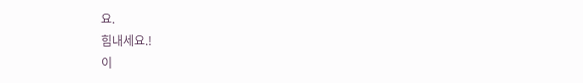요.
힘내세요.!
이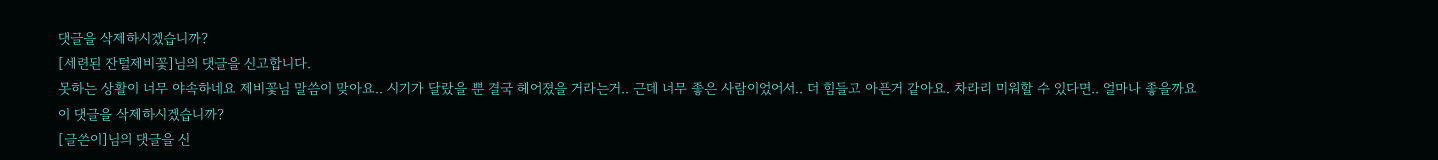댓글을 삭제하시겠습니까?
[세련된 잔털제비꽃]님의 댓글을 신고합니다.
못하는 상활이 너무 야속하네요 제비꽃님 말씀이 맞아요.. 시기가 달랐을 뿐 결국 헤어졌을 거라는거.. 근데 너무 좋은 사람이었어서.. 더 힘들고 아픈거 같아요. 차라리 미워할 수 있다면.. 얼마나 좋을까요
이 댓글을 삭제하시겠습니까?
[글쓴이]님의 댓글을 신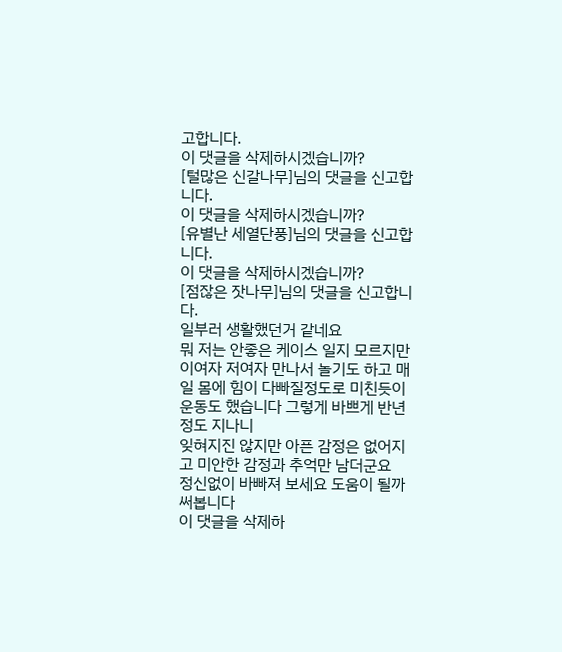고합니다.
이 댓글을 삭제하시겠습니까?
[털많은 신갈나무]님의 댓글을 신고합니다.
이 댓글을 삭제하시겠습니까?
[유별난 세열단풍]님의 댓글을 신고합니다.
이 댓글을 삭제하시겠습니까?
[점잖은 잣나무]님의 댓글을 신고합니다.
일부러 생활했던거 같네요
뭐 저는 안좋은 케이스 일지 모르지만 이여자 저여자 만나서 놀기도 하고 매일 몸에 힘이 다빠질정도로 미친듯이 운동도 했습니다 그렇게 바쁘게 반년 정도 지나니
잊혀지진 않지만 아픈 감정은 없어지고 미안한 감정과 추억만 남더군요
정신없이 바빠져 보세요 도움이 될까 써봅니다
이 댓글을 삭제하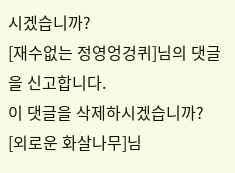시겠습니까?
[재수없는 정영엉겅퀴]님의 댓글을 신고합니다.
이 댓글을 삭제하시겠습니까?
[외로운 화살나무]님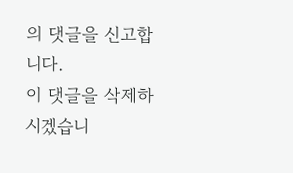의 댓글을 신고합니다.
이 댓글을 삭제하시겠습니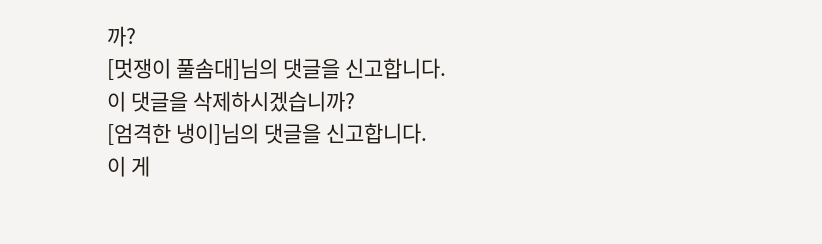까?
[멋쟁이 풀솜대]님의 댓글을 신고합니다.
이 댓글을 삭제하시겠습니까?
[엄격한 냉이]님의 댓글을 신고합니다.
이 게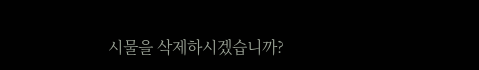시물을 삭제하시겠습니까?